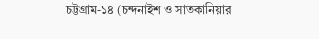চট্টগ্রাম-১৪ (চন্দনাইশ ও সাতকানিয়ার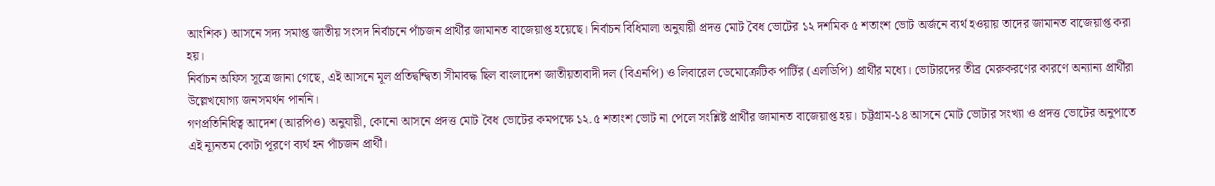আংশিক) আসনে সদ্য সমাপ্ত জাতীয় সংসদ নির্বাচনে পাঁচজন প্রার্থীর জামানত বাজেয়াপ্ত হয়েছে। নির্বাচন বিধিমালা অনুযায়ী প্রদত্ত মোট বৈধ ভোটের ১২ দশমিক ৫ শতাংশ ভোট অর্জনে ব্যর্থ হওয়ায় তাদের জামানত বাজেয়াপ্ত করা হয়।
নির্বাচন অফিস সূত্রে জানা গেছে, এই আসনে মূল প্রতিদ্বন্দ্বিতা সীমাবদ্ধ ছিল বাংলাদেশ জাতীয়তাবাদী দল (বিএনপি) ও লিবারেল ডেমোক্রেটিক পার্টির (এলডিপি) প্রার্থীর মধ্যে। ভোটারদের তীব্র মেরুকরণের কারণে অন্যান্য প্রার্থীরা উল্লেখযোগ্য জনসমর্থন পাননি।
গণপ্রতিনিধিত্ব আদেশ (আরপিও) অনুযায়ী, কোনো আসনে প্রদত্ত মোট বৈধ ভোটের কমপক্ষে ১২.৫ শতাংশ ভোট না পেলে সংশ্লিষ্ট প্রার্থীর জামানত বাজেয়াপ্ত হয়। চট্টগ্রাম-১৪ আসনে মোট ভোটার সংখ্যা ও প্রদত্ত ভোটের অনুপাতে এই ন্যূনতম কোটা পূরণে ব্যর্থ হন পাঁচজন প্রার্থী।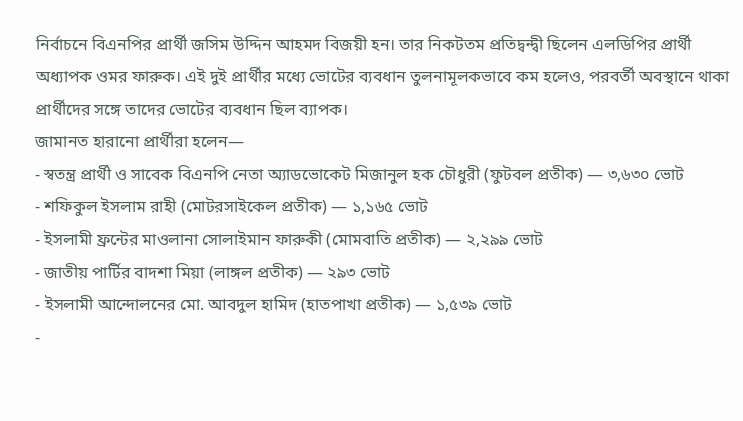নির্বাচনে বিএনপির প্রার্থী জসিম উদ্দিন আহমদ বিজয়ী হন। তার নিকটতম প্রতিদ্বন্দ্বী ছিলেন এলডিপির প্রার্থী অধ্যাপক ওমর ফারুক। এই দুই প্রার্থীর মধ্যে ভোটের ব্যবধান তুলনামূলকভাবে কম হলেও, পরবর্তী অবস্থানে থাকা প্রার্থীদের সঙ্গে তাদের ভোটের ব্যবধান ছিল ব্যাপক।
জামানত হারানো প্রার্থীরা হলেন—
- স্বতন্ত্র প্রার্থী ও সাবেক বিএনপি নেতা অ্যাডভোকেট মিজানুল হক চৌধুরী (ফুটবল প্রতীক) — ৩,৬৩০ ভোট
- শফিকুল ইসলাম রাহী (মোটরসাইকেল প্রতীক) — ১,১৬৫ ভোট
- ইসলামী ফ্রন্টের মাওলানা সোলাইমান ফারুকী (মোমবাতি প্রতীক) — ২,২৯৯ ভোট
- জাতীয় পার্টির বাদশা মিয়া (লাঙ্গল প্রতীক) — ২৯৩ ভোট
- ইসলামী আন্দোলনের মো. আবদুল হামিদ (হাতপাখা প্রতীক) — ১,৫৩৯ ভোট
-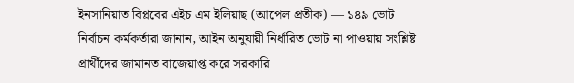ইনসানিয়াত বিপ্লবের এইচ এম ইলিয়াছ (আপেল প্রতীক) — ১৪৯ ভোট
নির্বাচন কর্মকর্তারা জানান, আইন অনুযায়ী নির্ধারিত ভোট না পাওয়ায় সংশ্লিষ্ট প্রার্থীদের জামানত বাজেয়াপ্ত করে সরকারি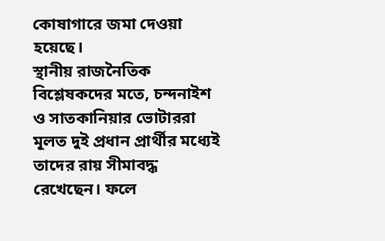কোষাগারে জমা দেওয়া হয়েছে।
স্থানীয় রাজনৈতিক বিশ্লেষকদের মতে, চন্দনাইশ ও সাতকানিয়ার ভোটাররা মূলত দুই প্রধান প্রার্থীর মধ্যেই তাদের রায় সীমাবদ্ধ রেখেছেন। ফলে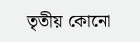তৃতীয় কোনো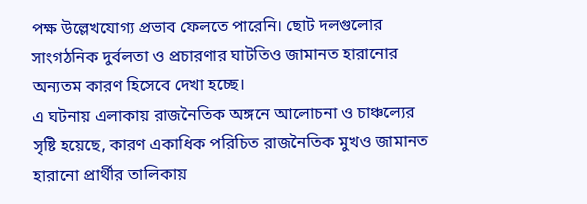পক্ষ উল্লেখযোগ্য প্রভাব ফেলতে পারেনি। ছোট দলগুলোর সাংগঠনিক দুর্বলতা ও প্রচারণার ঘাটতিও জামানত হারানোর অন্যতম কারণ হিসেবে দেখা হচ্ছে।
এ ঘটনায় এলাকায় রাজনৈতিক অঙ্গনে আলোচনা ও চাঞ্চল্যের সৃষ্টি হয়েছে, কারণ একাধিক পরিচিত রাজনৈতিক মুখও জামানত হারানো প্রার্থীর তালিকায়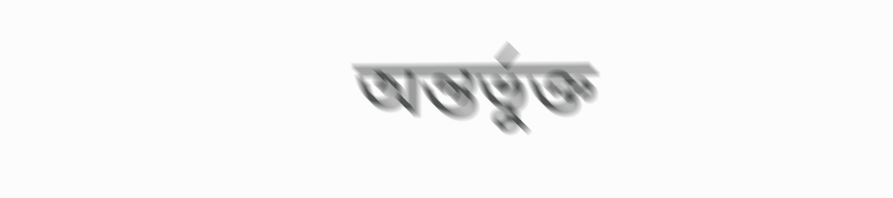অন্তর্ভুক্ত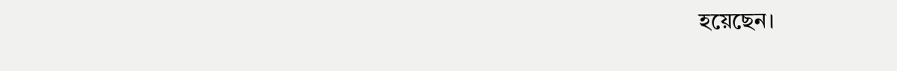হয়েছেন।